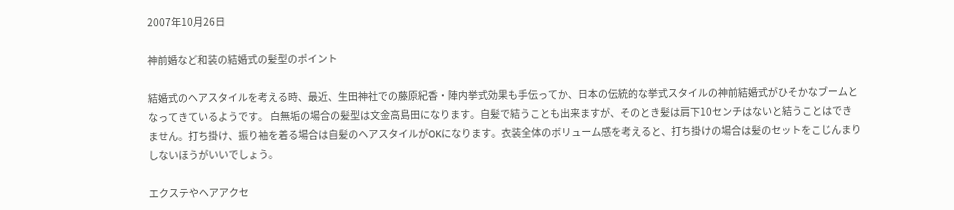2007年10月26日

神前婚など和装の結婚式の髪型のポイント

結婚式のヘアスタイルを考える時、最近、生田神社での藤原紀香・陣内挙式効果も手伝ってか、日本の伝統的な挙式スタイルの神前結婚式がひそかなブームとなってきているようです。 白無垢の場合の髪型は文金高島田になります。自髪で結うことも出来ますが、そのとき髪は肩下10センチはないと結うことはできません。打ち掛け、振り袖を着る場合は自髪のヘアスタイルがOKになります。衣装全体のボリューム感を考えると、打ち掛けの場合は髪のセットをこじんまりしないほうがいいでしょう。

エクステやヘアアクセ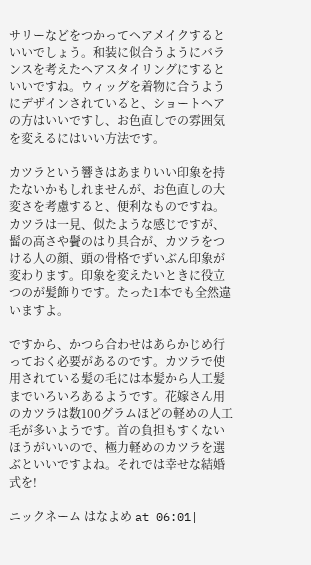サリーなどをつかってヘアメイクするといいでしょう。和装に似合うようにバランスを考えたヘアスタイリングにするといいですね。ウィッグを着物に合うようにデザインされていると、ショートヘアの方はいいですし、お色直しでの雰囲気を変えるにはいい方法です。

カツラという響きはあまりいい印象を持たないかもしれませんが、お色直しの大変さを考慮すると、便利なものですね。カツラは一見、似たような感じですが、髷の高さや鬢のはり具合が、カツラをつける人の顔、頭の骨格でずいぶん印象が変わります。印象を変えたいときに役立つのが髪飾りです。たった1本でも全然違いますよ。

ですから、かつら合わせはあらかじめ行っておく必要があるのです。カツラで使用されている髪の毛には本髪から人工髪までいろいろあるようです。花嫁さん用のカツラは数100グラムほどの軽めの人工毛が多いようです。首の負担もすくないほうがいいので、極力軽めのカツラを選ぶといいですよね。それでは幸せな結婚式を!

ニックネーム はなよめ at 06:01|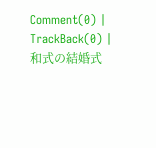Comment(0) | TrackBack(0) | 和式の結婚式